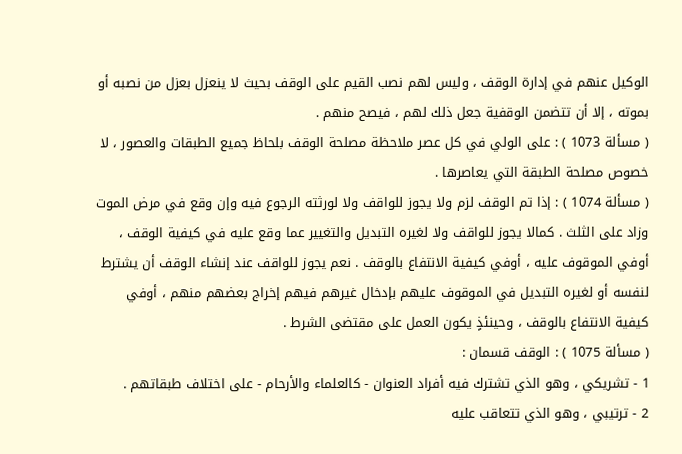الوكيل عنهم في إدارة الوقف ، وليس لهم نصب القيم على الوقف بحيث لا ينعزل بعزل من نصبه أو بموته ، إلا أن تتضمن الوقفية جعل ذلك لهم ، فيصح منهم .
( مسألة 1073 ) : على الولي في كل عصر ملاحظة مصلحة الوقف بلحاظ جميع الطبقات والعصور ، لا خصوص مصلحة الطبقة التي يعاصرها .
( مسألة 1074 ) : إذا تم الوقف لزم ولا يجوز للواقف ولا لورثته الرجوع فيه وإن وقع في مرض الموت وزاد على الثلث . كمالا يجوز للواقف ولا لغيره التبديل والتغيير عما وقع عليه في كيفية الوقف ، أوفي الموقوف عليه ، أوفي كيفية الانتفاع بالوقف . نعم يجوز للواقف عند إنشاء الوقف أن يشترط لنفسه أو لغيره التبديل في الموقوف عليهم بإدخال غيرهم فيهم إخراج بعضهم منهم ، أوفي كيفية الانتفاع بالوقف ، وحينئذٍ يكون العمل على مقتضى الشرط .
( مسألة 1075 ) : الوقف قسمان :
1 - تشريكي ، وهو الذي تشترك فيه أفراد العنوان - كالعلماء والأرحام - على اختلاف طبقاتهم .
2 - ترتيبي ، وهو الذي تتعاقب عليه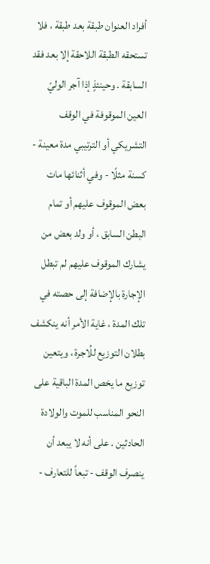أفراد العنوان طبقة بعد طبقة ، فلا تستحقه الطبقة اللاحقة إلا بعد فقد السابقة . وحينئذٍ إذا آجر الوليّ العين الموقوفة في الوقف التشريكي أو الترتيبي مدة معينة - كسنة مثلًا - وفي أثنائها مات بعض الموقوف عليهم أو تمام البطن السابق ، أو ولد بعض من يشارك الموقوف عليهم لم تبطل الإجارة بالإضافة إلى حصته في تلك المدة ، غاية الأمر أنه ينكشف بطلان التوزيع للُاجرة ، ويتعين توزيع ما يخص المدة الباقية على النحو المناسب للموت والولادة الحادثين . على أنه لا يبعد أن ينصرف الوقف - تبعاً للتعارف -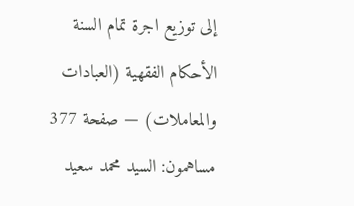إلى توزيع اجرة تمام السنة
الأحكام الفقهية (العبادات والمعاملات) — صفحة 377
مساهمون: السيد محمد سعيد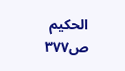الحكيم
ص٣٧٧